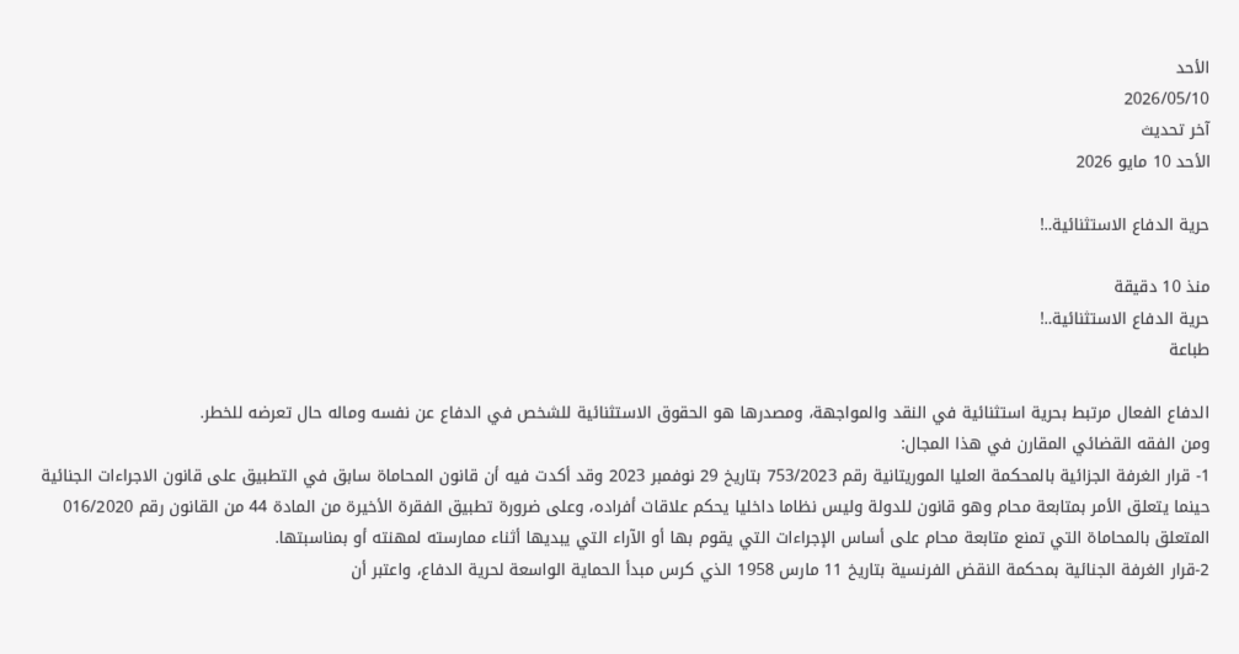الأحد
2026/05/10
آخر تحديث
الأحد 10 مايو 2026

حرية الدفاع الاستثنائية..!

منذ 10 دقيقة
حرية الدفاع الاستثنائية..!
طباعة

الدفاع الفعال مرتبط بحرية استثنائية في النقد والمواجهة، ومصدرها هو الحقوق الاستثنائية للشخص في الدفاع عن نفسه وماله حال تعرضه للخطر.
ومن الفقه القضائي المقارن في هذا المجال:
1- قرار الغرفة الجزائية بالمحكمة العليا الموريتانية رقم 753/2023 بتاريخ 29 نوفمبر 2023 وقد أكدت فيه أن قانون المحاماة سابق في التطبيق على قانون الاجراءات الجنائية حينما يتعلق الأمر بمتابعة محام وهو قانون للدولة وليس نظاما داخليا يحكم علاقات أفراده، وعلى ضرورة تطبيق الفقرة الأخيرة من المادة 44 من القانون رقم 016/2020 المتعلق بالمحاماة التي تمنع متابعة محام على أساس الإجراءات التي يقوم بها أو الآراء التي يبديها أثناء ممارسته لمهنته أو بمناسبتها.
2-قرار الغرفة الجنائية بمحكمة النقض الفرنسية بتاريخ 11 مارس 1958 الذي كرس مبدأ الحماية الواسعة لحرية الدفاع، واعتبر أن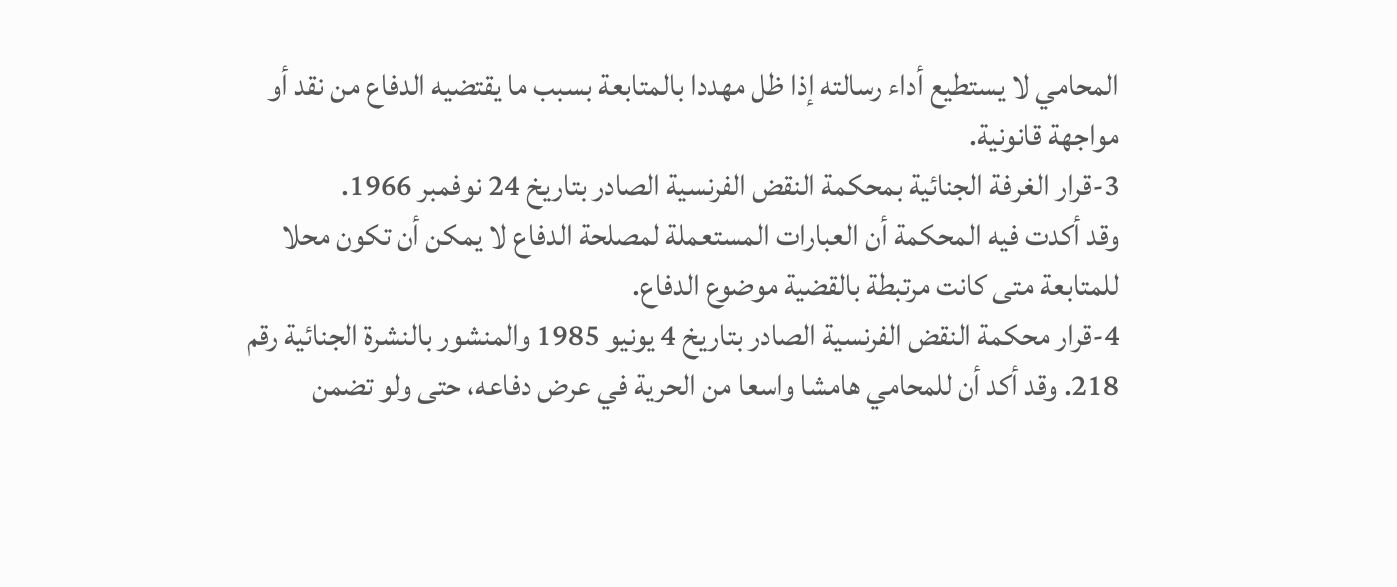المحامي لا يستطيع أداء رسالته إذا ظل مهددا بالمتابعة بسبب ما يقتضيه الدفاع من نقد أو مواجهة قانونية.
3-قرار الغرفة الجنائية بمحكمة النقض الفرنسية الصادر بتاريخ 24 نوفمبر 1966.
وقد أكدت فيه المحكمة أن العبارات المستعملة لمصلحة الدفاع لا يمكن أن تكون محلا للمتابعة متى كانت مرتبطة بالقضية موضوع الدفاع.
4-قرار محكمة النقض الفرنسية الصادر بتاريخ 4 يونيو 1985 والمنشور بالنشرة الجنائية رقم 218. وقد أكد أن للمحامي هامشا واسعا من الحرية في عرض دفاعه، حتى ولو تضمن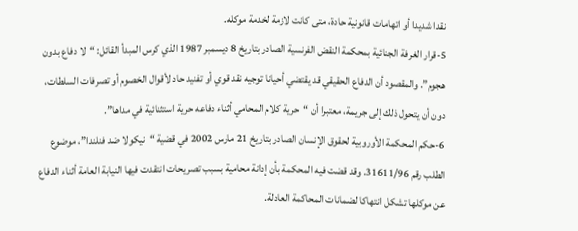نقدا شديدا أو اتهامات قانونية حادة، متى كانت لازمة لخدمة موكله.
5-قرار الغرفة الجنائية بمحكمة النقض الفرنسية الصادر بتاريخ 8 ديسمبر 1987 الذي كرس المبدأ القائل: “لا دفاع بدون هجوم”. والمقصود أن الدفاع الحقيقي قد يقتضي أحيانا توجيه نقد قوي أو تفنيد حاد لأقوال الخصوم أو تصرفات السلطات، دون أن يتحول ذلك إلى جريمة، معتبرا أن “حرية كلام المحامي أثناء دفاعه حرية استثنائية في مداها”.
6-حكم المحكمة الأوروبية لحقوق الإنسان الصادر بتاريخ 21 مارس 2002 في قضية “نيكولا ضد فنلندا”، موضوع الطلب رقم 31611/96. وقد قضت فيه المحكمة بأن إدانة محامية بسبب تصريحات انتقدت فيها النيابة العامة أثناء الدفاع عن موكلها تشكل انتهاكا لضمانات المحاكمة العادلة.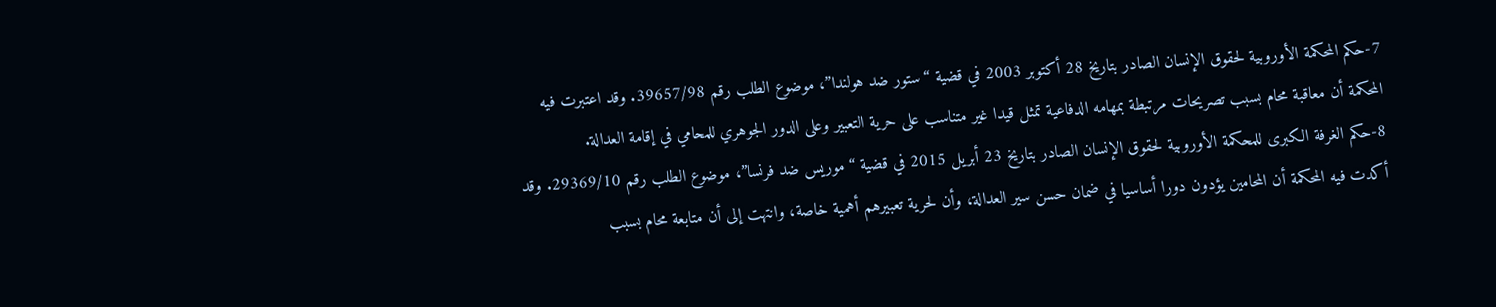7-حكم المحكمة الأوروبية لحقوق الإنسان الصادر بتاريخ 28 أكتوبر 2003 في قضية “ستور ضد هولندا”، موضوع الطلب رقم 39657/98. وقد اعتبرت فيه المحكمة أن معاقبة محام بسبب تصريحات مرتبطة بمهامه الدفاعية تمثل قيدا غير متناسب على حرية التعبير وعلى الدور الجوهري للمحامي في إقامة العدالة.
8-حكم الغرفة الكبرى للمحكمة الأوروبية لحقوق الإنسان الصادر بتاريخ 23 أبريل 2015 في قضية “موريس ضد فرنسا”، موضوع الطلب رقم 29369/10. وقد أكدت فيه المحكمة أن المحامين يؤدون دورا أساسيا في ضمان حسن سير العدالة، وأن لحرية تعبيرهم أهمية خاصة، وانتهت إلى أن متابعة محام بسبب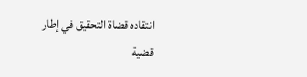انتقاده قضاة التحقيق في إطار قضية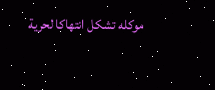موكله تشكل انتهاكا لحرية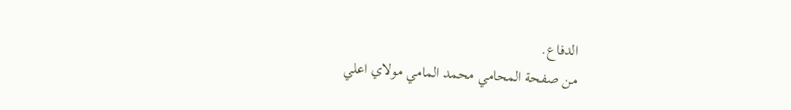الدفاع.
من صفحة المحامي محمد المامي مولاي اعلي